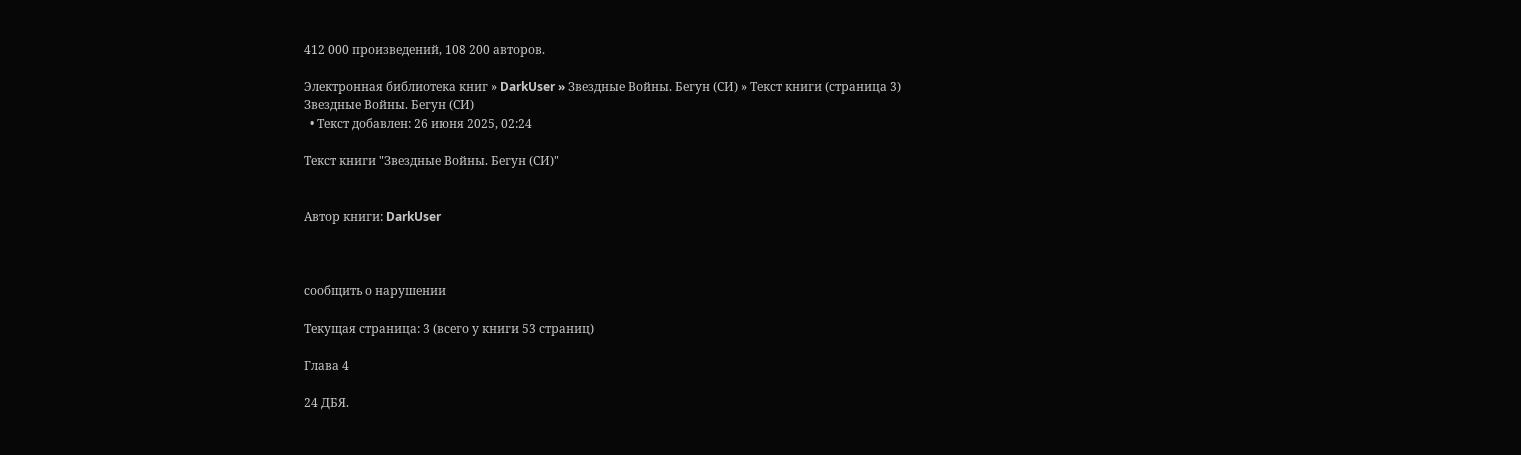412 000 произведений, 108 200 авторов.

Электронная библиотека книг » DarkUser » Звездные Войны. Бегун (СИ) » Текст книги (страница 3)
Звездные Войны. Бегун (СИ)
  • Текст добавлен: 26 июня 2025, 02:24

Текст книги "Звездные Войны. Бегун (СИ)"


Автор книги: DarkUser



сообщить о нарушении

Текущая страница: 3 (всего у книги 53 страниц)

Глава 4

24 ДБЯ.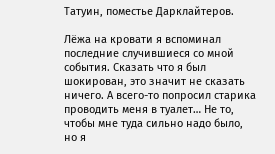Татуин, поместье Дарклайтеров.

Лёжа на кровати я вспоминал последние случившиеся со мной события. Сказать что я был шокирован, это значит не сказать ничего. А всего-то попросил старика проводить меня в туалет… Не то, чтобы мне туда сильно надо было, но я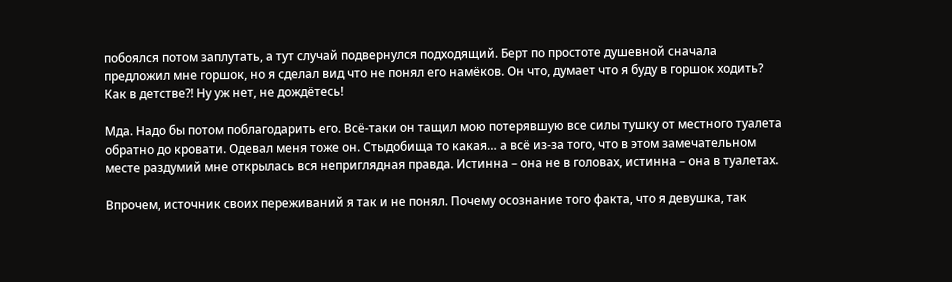побоялся потом заплутать, а тут случай подвернулся подходящий. Берт по простоте душевной сначала предложил мне горшок, но я сделал вид что не понял его намёков. Он что, думает что я буду в горшок ходить? Как в детстве?! Ну уж нет, не дождётесь!

Мда. Надо бы потом поблагодарить его. Всё-таки он тащил мою потерявшую все силы тушку от местного туалета обратно до кровати. Одевал меня тоже он. Стыдобища то какая… а всё из-за того, что в этом замечательном месте раздумий мне открылась вся неприглядная правда. Истинна – она не в головах, истинна – она в туалетах.

Впрочем, источник своих переживаний я так и не понял. Почему осознание того факта, что я девушка, так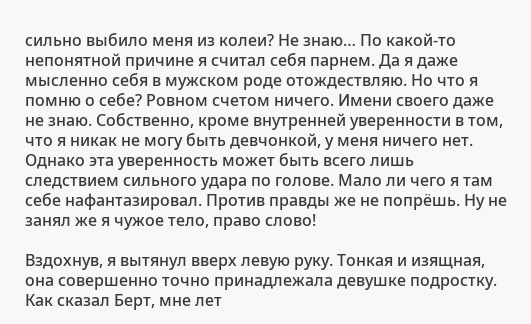сильно выбило меня из колеи? Не знаю… По какой-то непонятной причине я считал себя парнем. Да я даже мысленно себя в мужском роде отождествляю. Но что я помню о себе? Ровном счетом ничего. Имени своего даже не знаю. Собственно, кроме внутренней уверенности в том, что я никак не могу быть девчонкой, у меня ничего нет. Однако эта уверенность может быть всего лишь следствием сильного удара по голове. Мало ли чего я там себе нафантазировал. Против правды же не попрёшь. Ну не занял же я чужое тело, право слово!

Вздохнув, я вытянул вверх левую руку. Тонкая и изящная, она совершенно точно принадлежала девушке подростку. Как сказал Берт, мне лет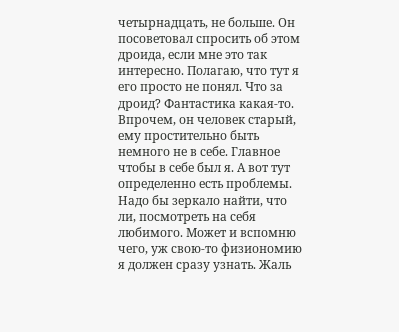четырнадцать, не больше. Он посоветовал спросить об этом дроида, если мне это так интересно. Полагаю, что тут я его просто не понял. Что за дроид? Фантастика какая-то. Впрочем, он человек старый, ему простительно быть немного не в себе. Главное чтобы в себе был я. А вот тут определенно есть проблемы. Надо бы зеркало найти, что ли, посмотреть на себя любимого. Может и вспомню чего, уж свою-то физиономию я должен сразу узнать. Жаль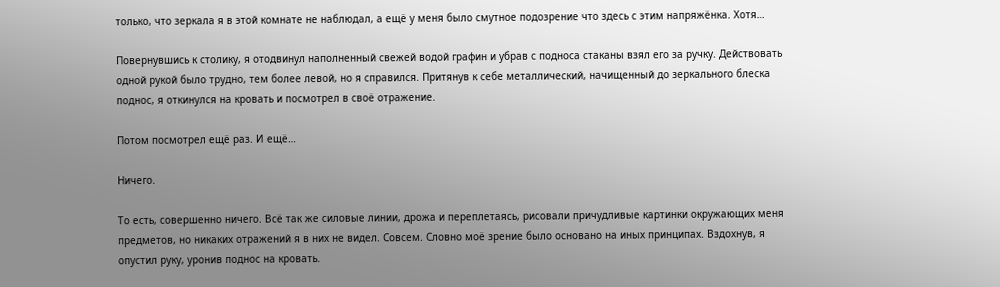только, что зеркала я в этой комнате не наблюдал, а ещё у меня было смутное подозрение что здесь с этим напряжёнка. Хотя…

Повернувшись к столику, я отодвинул наполненный свежей водой графин и убрав с подноса стаканы взял его за ручку. Действовать одной рукой было трудно, тем более левой, но я справился. Притянув к себе металлический, начищенный до зеркального блеска поднос, я откинулся на кровать и посмотрел в своё отражение.

Потом посмотрел ещё раз. И ещё…

Ничего.

То есть, совершенно ничего. Всё так же силовые линии, дрожа и переплетаясь, рисовали причудливые картинки окружающих меня предметов, но никаких отражений я в них не видел. Совсем. Словно моё зрение было основано на иных принципах. Вздохнув, я опустил руку, уронив поднос на кровать.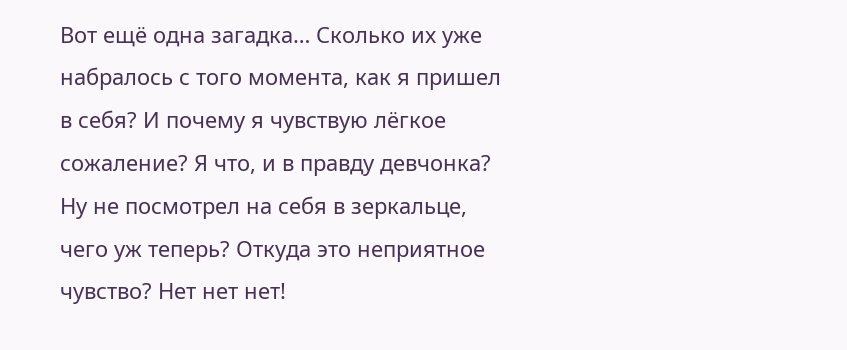Вот ещё одна загадка… Сколько их уже набралось с того момента, как я пришел в себя? И почему я чувствую лёгкое сожаление? Я что, и в правду девчонка? Ну не посмотрел на себя в зеркальце, чего уж теперь? Откуда это неприятное чувство? Нет нет нет!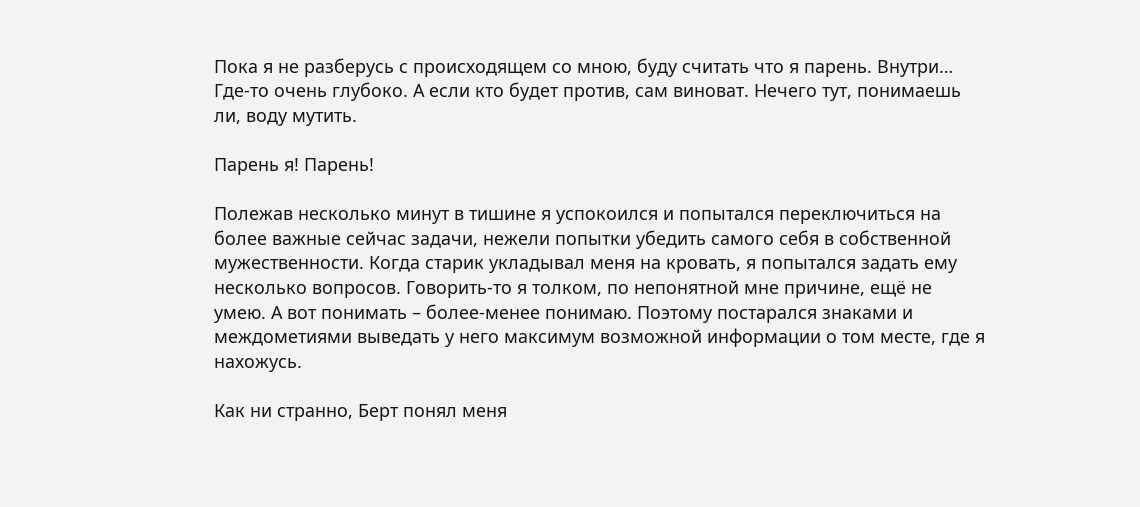Пока я не разберусь с происходящем со мною, буду считать что я парень. Внутри… Где-то очень глубоко. А если кто будет против, сам виноват. Нечего тут, понимаешь ли, воду мутить.

Парень я! Парень!

Полежав несколько минут в тишине я успокоился и попытался переключиться на более важные сейчас задачи, нежели попытки убедить самого себя в собственной мужественности. Когда старик укладывал меня на кровать, я попытался задать ему несколько вопросов. Говорить-то я толком, по непонятной мне причине, ещё не умею. А вот понимать – более-менее понимаю. Поэтому постарался знаками и междометиями выведать у него максимум возможной информации о том месте, где я нахожусь.

Как ни странно, Берт понял меня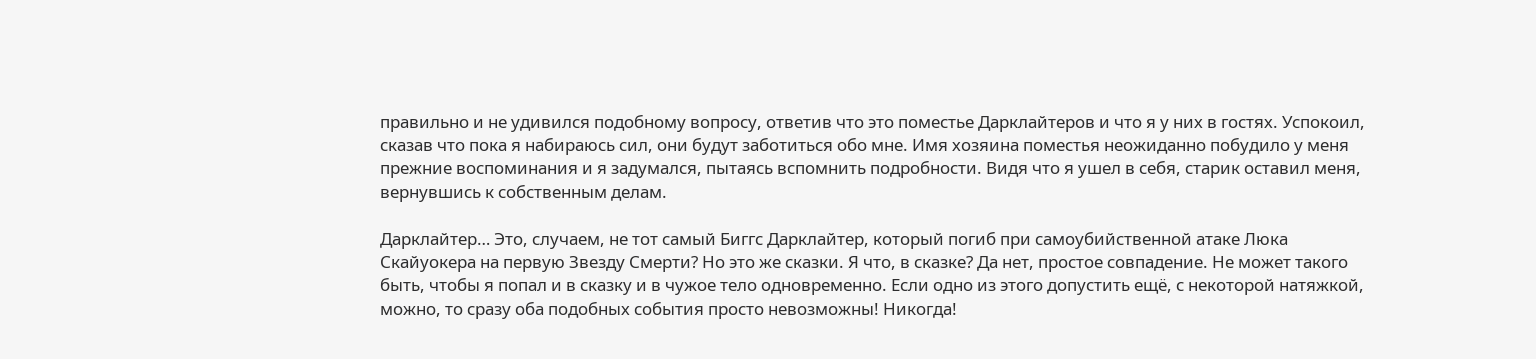правильно и не удивился подобному вопросу, ответив что это поместье Дарклайтеров и что я у них в гостях. Успокоил, сказав что пока я набираюсь сил, они будут заботиться обо мне. Имя хозяина поместья неожиданно побудило у меня прежние воспоминания и я задумался, пытаясь вспомнить подробности. Видя что я ушел в себя, старик оставил меня, вернувшись к собственным делам.

Дарклайтер… Это, случаем, не тот самый Биггс Дарклайтер, который погиб при самоубийственной атаке Люка Скайуокера на первую Звезду Смерти? Но это же сказки. Я что, в сказке? Да нет, простое совпадение. Не может такого быть, чтобы я попал и в сказку и в чужое тело одновременно. Если одно из этого допустить ещё, с некоторой натяжкой, можно, то сразу оба подобных события просто невозможны! Никогда!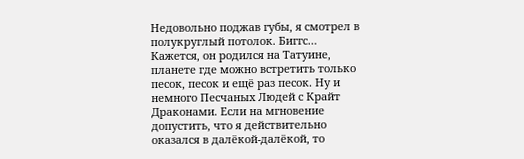Недовольно поджав губы, я смотрел в полукруглый потолок. Биггс… Кажется, он родился на Татуине, планете где можно встретить только песок, песок и ещё раз песок. Ну и немного Песчаных Людей с Крайт Драконами. Если на мгновение допустить, что я действительно оказался в далёкой-далёкой, то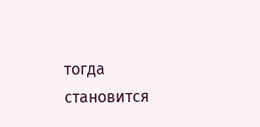тогда становится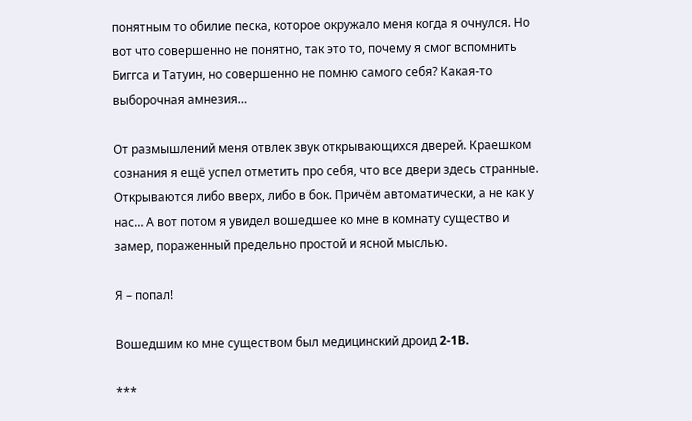понятным то обилие песка, которое окружало меня когда я очнулся. Но вот что совершенно не понятно, так это то, почему я смог вспомнить Биггса и Татуин, но совершенно не помню самого себя? Какая-то выборочная амнезия…

От размышлений меня отвлек звук открывающихся дверей. Краешком сознания я ещё успел отметить про себя, что все двери здесь странные. Открываются либо вверх, либо в бок. Причём автоматически, а не как у нас… А вот потом я увидел вошедшее ко мне в комнату существо и замер, пораженный предельно простой и ясной мыслью.

Я – попал!

Вошедшим ко мне существом был медицинский дроид 2-1B.

***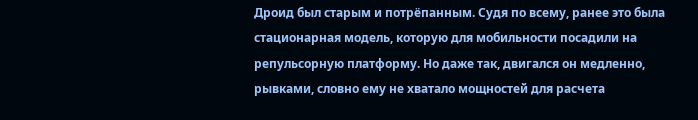Дроид был старым и потрёпанным. Судя по всему, ранее это была стационарная модель, которую для мобильности посадили на репульсорную платформу. Но даже так, двигался он медленно, рывками, словно ему не хватало мощностей для расчета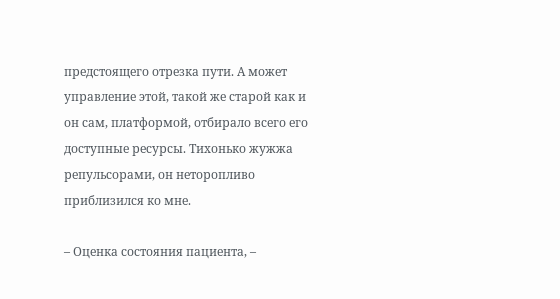предстоящего отрезка пути. А может управление этой, такой же старой как и он сам, платформой, отбирало всего его доступные ресурсы. Тихонько жужжа репульсорами, он неторопливо приблизился ко мне.

– Оценка состояния пациента, –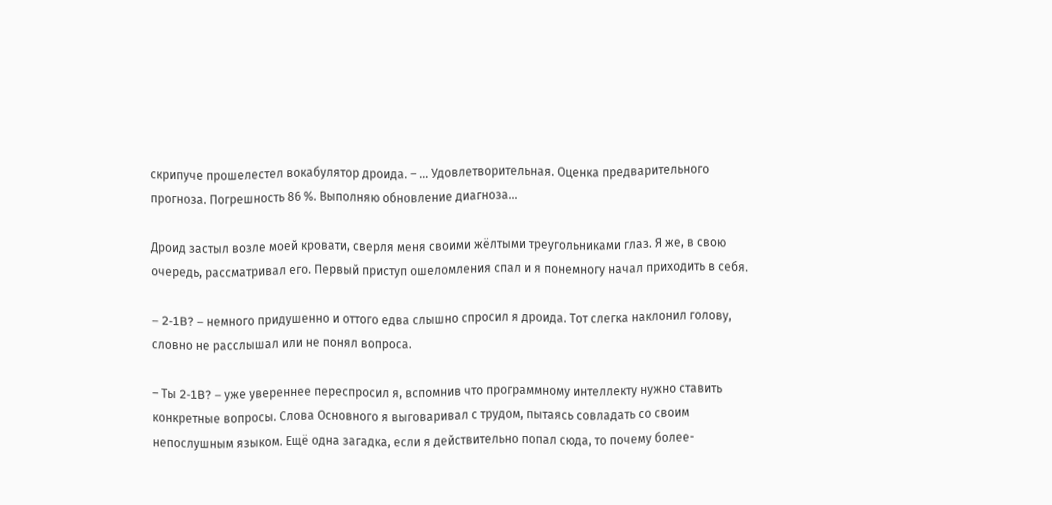скрипуче прошелестел вокабулятор дроида. – … Удовлетворительная. Оценка предварительного прогноза. Погрешность 86 %. Выполняю обновление диагноза…

Дроид застыл возле моей кровати, сверля меня своими жёлтыми треугольниками глаз. Я же, в свою очередь, рассматривал его. Первый приступ ошеломления спал и я понемногу начал приходить в себя.

– 2-1B? – немного придушенно и оттого едва слышно спросил я дроида. Тот слегка наклонил голову, словно не расслышал или не понял вопроса.

– Ты 2-1B? – уже увереннее переспросил я, вспомнив что программному интеллекту нужно ставить конкретные вопросы. Слова Основного я выговаривал с трудом, пытаясь совладать со своим непослушным языком. Ещё одна загадка, если я действительно попал сюда, то почему более-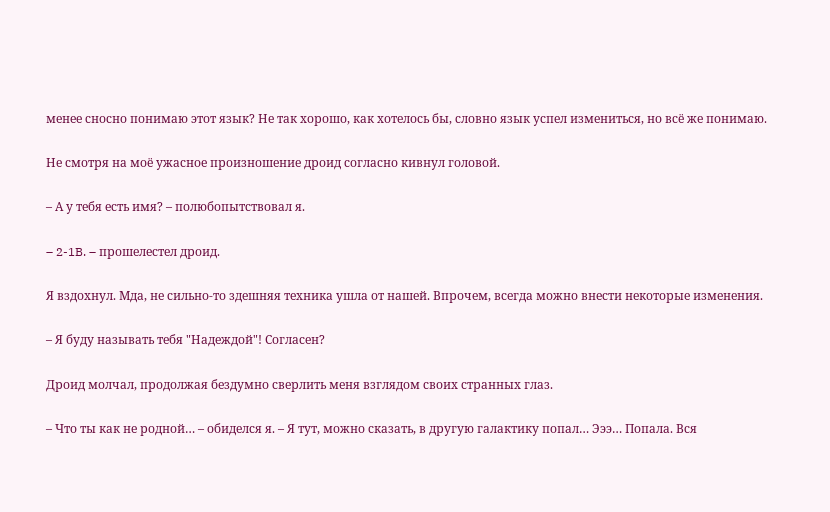менее сносно понимаю этот язык? Не так хорошо, как хотелось бы, словно язык успел измениться, но всё же понимаю.

Не смотря на моё ужасное произношение дроид согласно кивнул головой.

– А у тебя есть имя? – полюбопытствовал я.

– 2-1B. – прошелестел дроид.

Я вздохнул. Мда, не сильно-то здешняя техника ушла от нашей. Впрочем, всегда можно внести некоторые изменения.

– Я буду называть тебя "Надеждой"! Согласен?

Дроид молчал, продолжая бездумно сверлить меня взглядом своих странных глаз.

– Что ты как не родной… – обиделся я. – Я тут, можно сказать, в другую галактику попал… Эээ… Попала. Вся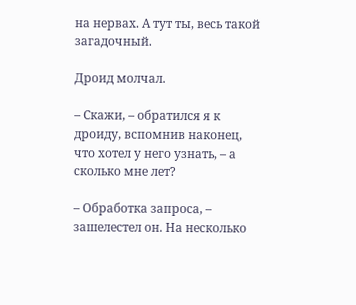на нервах. А тут ты, весь такой загадочный.

Дроид молчал.

– Скажи, – обратился я к дроиду, вспомнив наконец, что хотел у него узнать, – а сколько мне лет?

– Обработка запроса, – зашелестел он. На несколько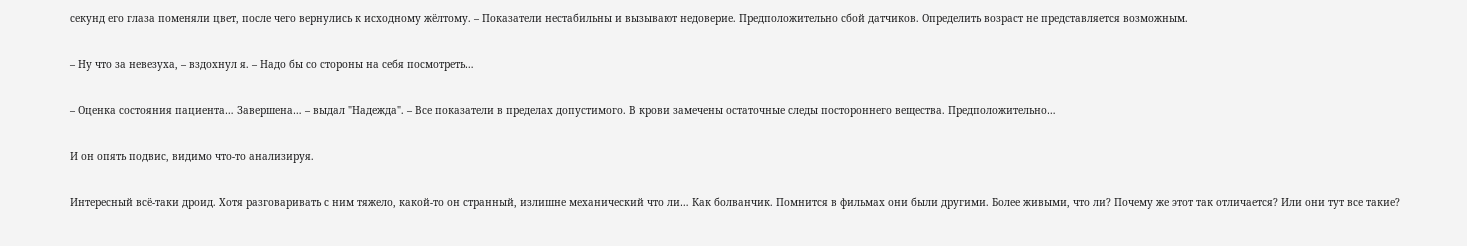секунд его глаза поменяли цвет, после чего вернулись к исходному жёлтому. – Показатели нестабильны и вызывают недоверие. Предположительно сбой датчиков. Определить возраст не представляется возможным.

– Ну что за невезуха, – вздохнул я. – Надо бы со стороны на себя посмотреть…

– Оценка состояния пациента… Завершена… – выдал "Надежда". – Все показатели в пределах допустимого. В крови замечены остаточные следы постороннего вещества. Предположительно…

И он опять подвис, видимо что-то анализируя.

Интересный всё-таки дроид. Хотя разговаривать с ним тяжело, какой-то он странный, излишне механический что ли… Как болванчик. Помнится в фильмах они были другими. Более живыми, что ли? Почему же этот так отличается? Или они тут все такие?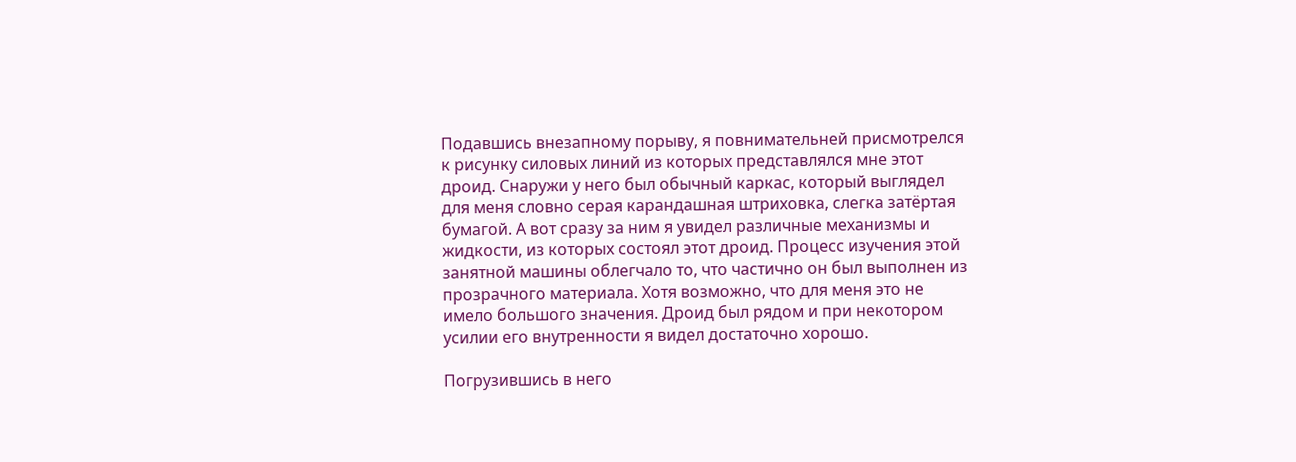Подавшись внезапному порыву, я повнимательней присмотрелся к рисунку силовых линий из которых представлялся мне этот дроид. Снаружи у него был обычный каркас, который выглядел для меня словно серая карандашная штриховка, слегка затёртая бумагой. А вот сразу за ним я увидел различные механизмы и жидкости, из которых состоял этот дроид. Процесс изучения этой занятной машины облегчало то, что частично он был выполнен из прозрачного материала. Хотя возможно, что для меня это не имело большого значения. Дроид был рядом и при некотором усилии его внутренности я видел достаточно хорошо.

Погрузившись в него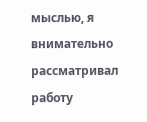мыслью, я внимательно рассматривал работу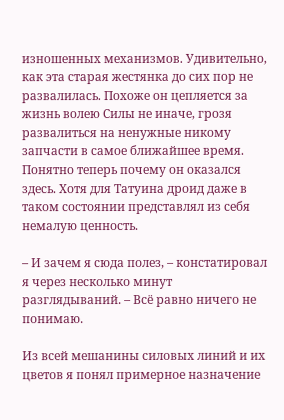изношенных механизмов. Удивительно, как эта старая жестянка до сих пор не развалилась. Похоже он цепляется за жизнь волею Силы не иначе, грозя развалиться на ненужные никому запчасти в самое ближайшее время. Понятно теперь почему он оказался здесь. Хотя для Татуина дроид даже в таком состоянии представлял из себя немалую ценность.

– И зачем я сюда полез, – констатировал я через несколько минут разглядываний. – Всё равно ничего не понимаю.

Из всей мешанины силовых линий и их цветов я понял примерное назначение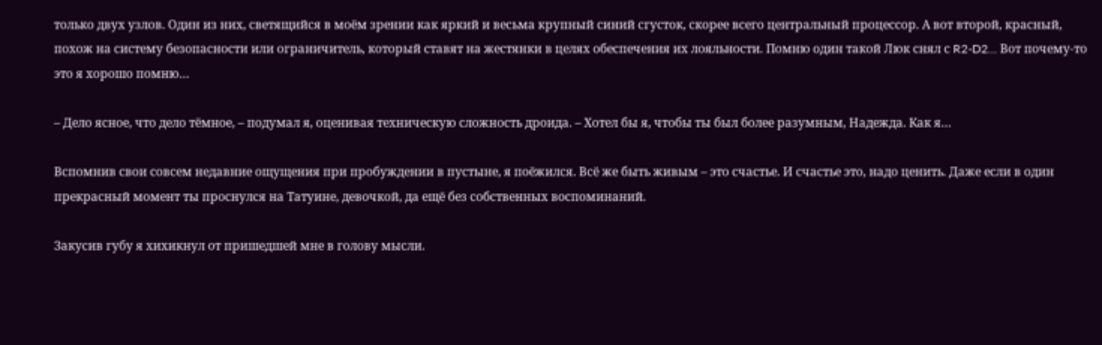только двух узлов. Один из них, светящийся в моём зрении как яркий и весьма крупный синий сгусток, скорее всего центральный процессор. А вот второй, красный, похож на систему безопасности или ограничитель, который ставят на жестянки в целях обеспечения их лояльности. Помню один такой Люк снял с R2-D2… Вот почему-то это я хорошо помню…

– Дело ясное, что дело тёмное, – подумал я, оценивая техническую сложность дроида. – Хотел бы я, чтобы ты был более разумным, Надежда. Как я…

Вспомнив свои совсем недавние ощущения при пробуждении в пустыне, я поёжился. Всё же быть живым – это счастье. И счастье это, надо ценить. Даже если в один прекрасный момент ты проснулся на Татуине, девочкой, да ещё без собственных воспоминаний.

Закусив губу я хихикнул от пришедшей мне в голову мысли.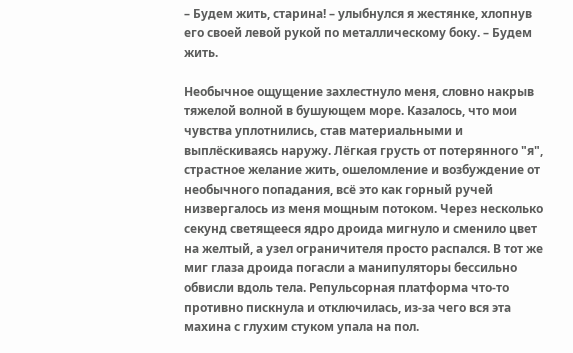– Будем жить, старина! – улыбнулся я жестянке, хлопнув его своей левой рукой по металлическому боку. – Будем жить.

Необычное ощущение захлестнуло меня, словно накрыв тяжелой волной в бушующем море. Казалось, что мои чувства уплотнились, став материальными и выплёскиваясь наружу. Лёгкая грусть от потерянного "я", страстное желание жить, ошеломление и возбуждение от необычного попадания, всё это как горный ручей низвергалось из меня мощным потоком. Через несколько секунд светящееся ядро дроида мигнуло и сменило цвет на желтый, а узел ограничителя просто распался. В тот же миг глаза дроида погасли а манипуляторы бессильно обвисли вдоль тела. Репульсорная платформа что-то противно пискнула и отключилась, из-за чего вся эта махина с глухим стуком упала на пол.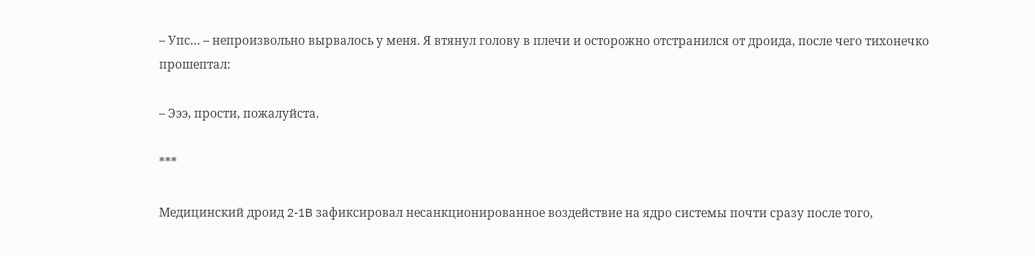– Упс… – непроизвольно вырвалось у меня. Я втянул голову в плечи и осторожно отстранился от дроида, после чего тихонечко прошептал:

– Эээ, прости, пожалуйста.

***

Медицинский дроид 2-1B зафиксировал несанкционированное воздействие на ядро системы почти сразу после того,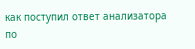как поступил ответ анализатора по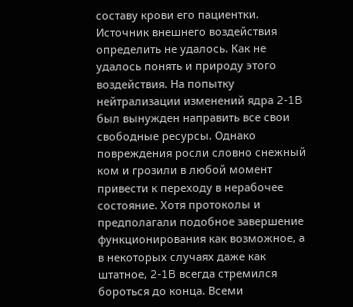составу крови его пациентки. Источник внешнего воздействия определить не удалось. Как не удалось понять и природу этого воздействия. На попытку нейтрализации изменений ядра 2-1B был вынужден направить все свои свободные ресурсы. Однако повреждения росли словно снежный ком и грозили в любой момент привести к переходу в нерабочее состояние. Хотя протоколы и предполагали подобное завершение функционирования как возможное, а в некоторых случаях даже как штатное, 2-1B всегда стремился бороться до конца. Всеми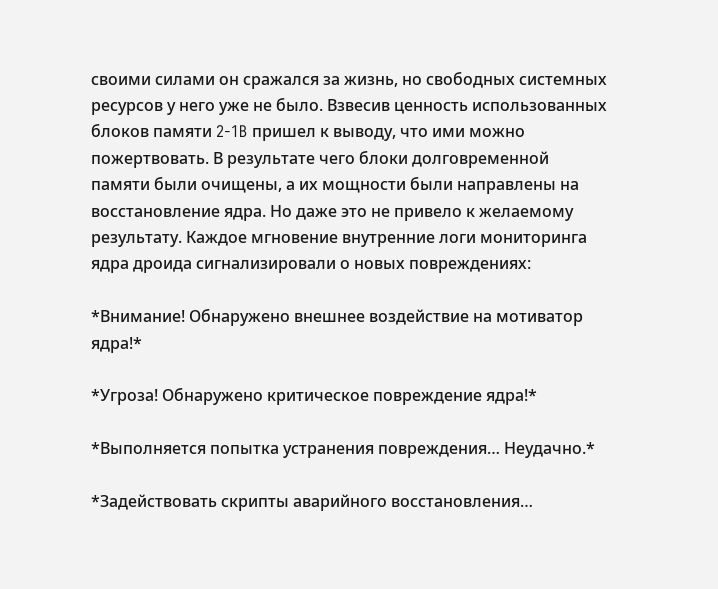своими силами он сражался за жизнь, но свободных системных ресурсов у него уже не было. Взвесив ценность использованных блоков памяти 2-1B пришел к выводу, что ими можно пожертвовать. В результате чего блоки долговременной памяти были очищены, а их мощности были направлены на восстановление ядра. Но даже это не привело к желаемому результату. Каждое мгновение внутренние логи мониторинга ядра дроида сигнализировали о новых повреждениях:

*Внимание! Обнаружено внешнее воздействие на мотиватор ядра!*

*Угроза! Обнаружено критическое повреждение ядра!*

*Выполняется попытка устранения повреждения… Неудачно.*

*Задействовать скрипты аварийного восстановления…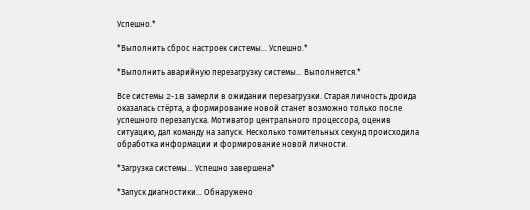Успешно.*

*Выполнить сброс настроек системы… Успешно.*

*Выполнить аварийную перезагрузку системы… Выполняется.*

Все системы 2-1B замерли в ожидании перезагрузки. Старая личность дроида оказалась стёрта, а формирование новой станет возможно только после успешного перезапуска. Мотиватор центрального процессора, оценив ситуацию, дал команду на запуск. Несколько томительных секунд происходила обработка информации и формирование новой личности.

*Загрузка системы… Успешно завершена*

*Запуск диагностики… Обнаружено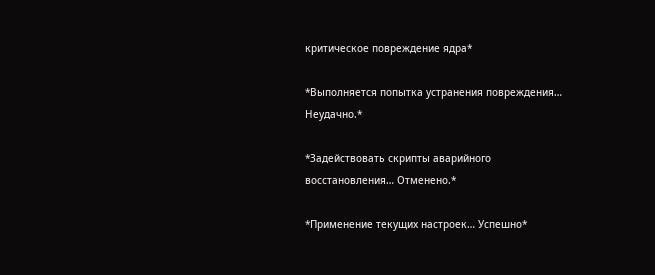критическое повреждение ядра*

*Выполняется попытка устранения повреждения… Неудачно.*

*Задействовать скрипты аварийного восстановления… Отменено.*

*Применение текущих настроек… Успешно*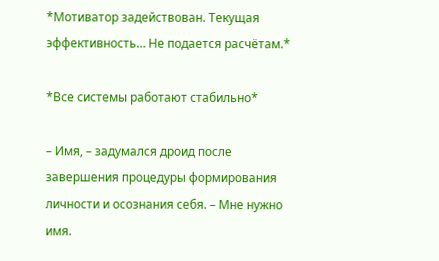*Мотиватор задействован. Текущая эффективность… Не подается расчётам.*

*Все системы работают стабильно*

– Имя, – задумался дроид после завершения процедуры формирования личности и осознания себя. – Мне нужно имя.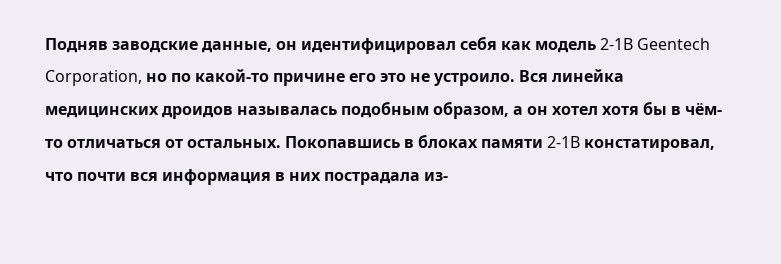Подняв заводские данные, он идентифицировал себя как модель 2-1B Geentech Corporation, но по какой-то причине его это не устроило. Вся линейка медицинских дроидов называлась подобным образом, а он хотел хотя бы в чём-то отличаться от остальных. Покопавшись в блоках памяти 2-1B констатировал, что почти вся информация в них пострадала из-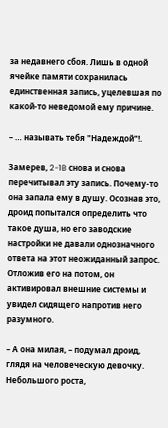за недавнего сбоя. Лишь в одной ячейке памяти сохранилась единственная запись, уцелевшая по какой-то неведомой ему причине.

– … называть тебя "Надеждой"!.

Замерев, 2-1B снова и снова перечитывал эту запись. Почему-то она запала ему в душу. Осознав это, дроид попытался определить что такое душа, но его заводские настройки не давали однозначного ответа на этот неожиданный запрос. Отложив его на потом, он активировал внешние системы и увидел сидящего напротив него разумного.

– А она милая, – подумал дроид, глядя на человеческую девочку. Небольшого роста,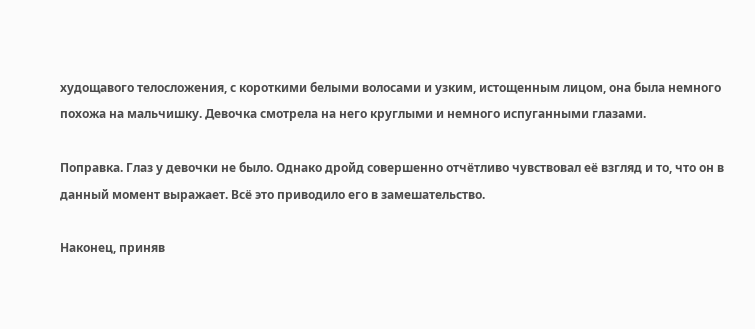худощавого телосложения, с короткими белыми волосами и узким, истощенным лицом, она была немного похожа на мальчишку. Девочка смотрела на него круглыми и немного испуганными глазами.

Поправка. Глаз у девочки не было. Однако дройд совершенно отчётливо чувствовал её взгляд и то, что он в данный момент выражает. Всё это приводило его в замешательство.

Наконец, приняв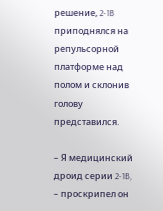решение, 2-1B приподнялся на репульсорной платформе над полом и склонив голову представился.

– Я медицинский дроид серии 2-1B, – проскрипел он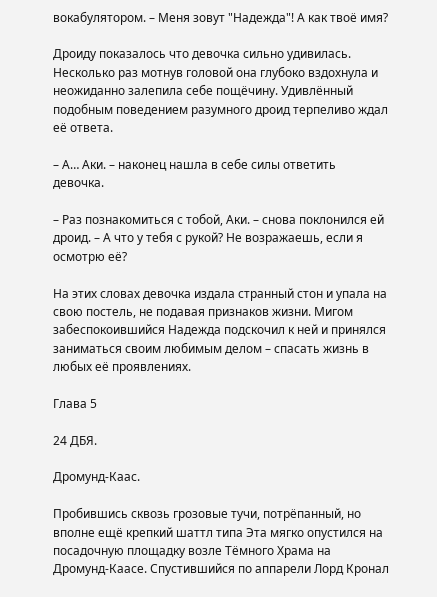вокабулятором. – Меня зовут "Надежда"! А как твоё имя?

Дроиду показалось что девочка сильно удивилась. Несколько раз мотнув головой она глубоко вздохнула и неожиданно залепила себе пощёчину. Удивлённый подобным поведением разумного дроид терпеливо ждал её ответа.

– А… Аки. – наконец нашла в себе силы ответить девочка.

– Раз познакомиться с тобой, Аки. – снова поклонился ей дроид. – А что у тебя с рукой? Не возражаешь, если я осмотрю её?

На этих словах девочка издала странный стон и упала на свою постель, не подавая признаков жизни. Мигом забеспокоившийся Надежда подскочил к ней и принялся заниматься своим любимым делом – спасать жизнь в любых её проявлениях.

Глава 5

24 ДБЯ.

Дромунд-Каас.

Пробившись сквозь грозовые тучи, потрёпанный, но вполне ещё крепкий шаттл типа Эта мягко опустился на посадочную площадку возле Тёмного Храма на Дромунд-Каасе. Спустившийся по аппарели Лорд Кронал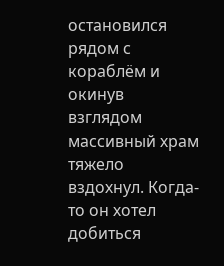остановился рядом с кораблём и окинув взглядом массивный храм тяжело вздохнул. Когда-то он хотел добиться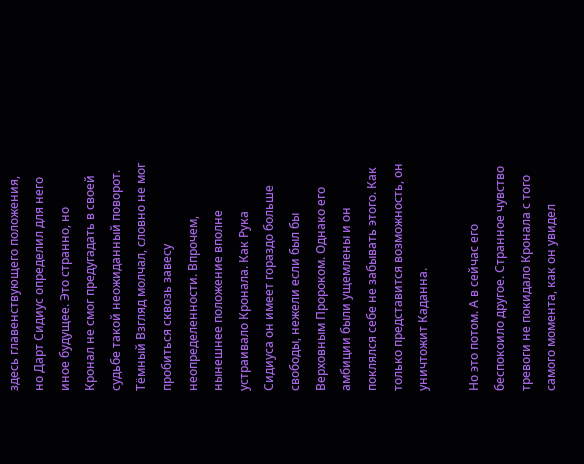здесь главенствующего положения, но Дарт Сидиус определил для него иное будущее. Это странно, но Кронал не смог предугадать в своей судьбе такой неожиданный поворот. Тёмный Взгляд молчал, словно не мог пробиться сквозь завесу неопределенности. Впрочем, нынешнее положение вполне устраивало Кронала. Как Рука Сидиуса он имеет гораздо больше свободы, нежели если был бы Верховным Пророком. Однако его амбиции были ущемлены и он поклялся себе не забывать этого. Как только представится возможность, он уничтожит Каданна.

Но это потом. А в сейчас его беспокоило другое. Странное чувство тревоги не покидало Кронала с того самого момента, как он увидел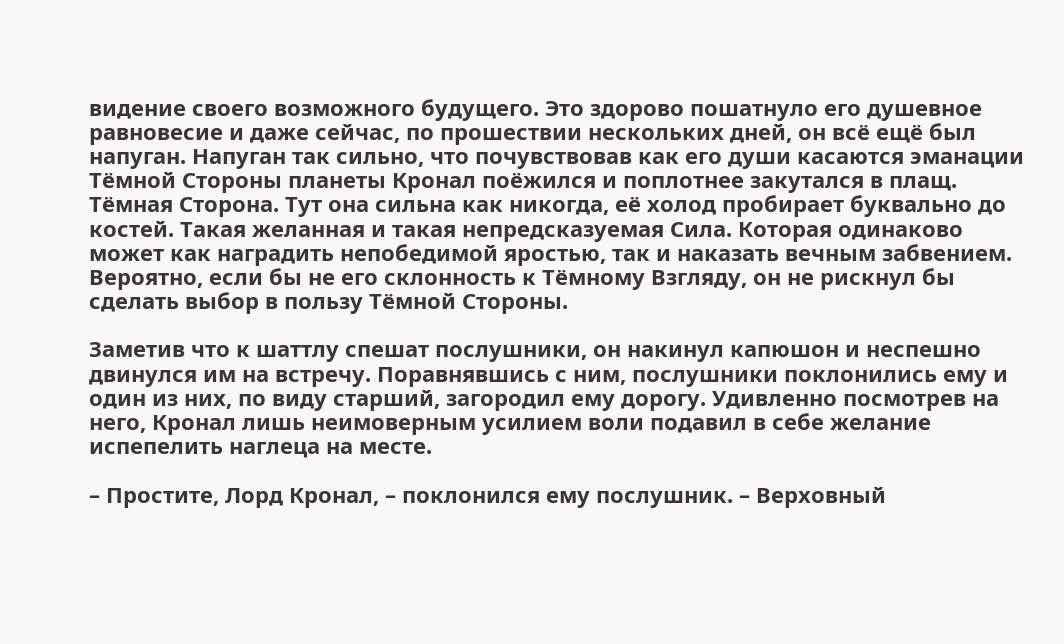видение своего возможного будущего. Это здорово пошатнуло его душевное равновесие и даже сейчас, по прошествии нескольких дней, он всё ещё был напуган. Напуган так сильно, что почувствовав как его души касаются эманации Тёмной Стороны планеты Кронал поёжился и поплотнее закутался в плащ. Тёмная Сторона. Тут она сильна как никогда, её холод пробирает буквально до костей. Такая желанная и такая непредсказуемая Сила. Которая одинаково может как наградить непобедимой яростью, так и наказать вечным забвением. Вероятно, если бы не его склонность к Тёмному Взгляду, он не рискнул бы сделать выбор в пользу Тёмной Стороны.

Заметив что к шаттлу спешат послушники, он накинул капюшон и неспешно двинулся им на встречу. Поравнявшись с ним, послушники поклонились ему и один из них, по виду старший, загородил ему дорогу. Удивленно посмотрев на него, Кронал лишь неимоверным усилием воли подавил в себе желание испепелить наглеца на месте.

– Простите, Лорд Кронал, – поклонился ему послушник. – Верховный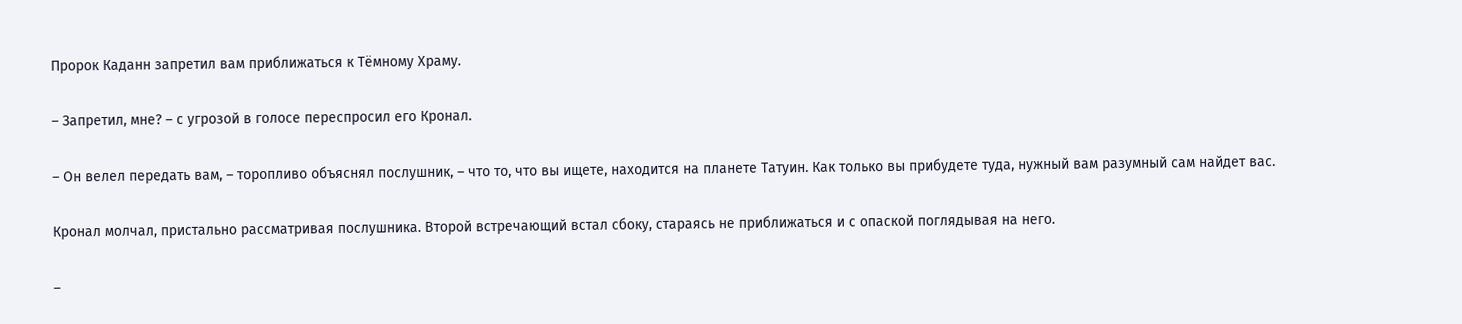Пророк Каданн запретил вам приближаться к Тёмному Храму.

– Запретил, мне? – с угрозой в голосе переспросил его Кронал.

– Он велел передать вам, – торопливо объяснял послушник, – что то, что вы ищете, находится на планете Татуин. Как только вы прибудете туда, нужный вам разумный сам найдет вас.

Кронал молчал, пристально рассматривая послушника. Второй встречающий встал сбоку, стараясь не приближаться и с опаской поглядывая на него.

–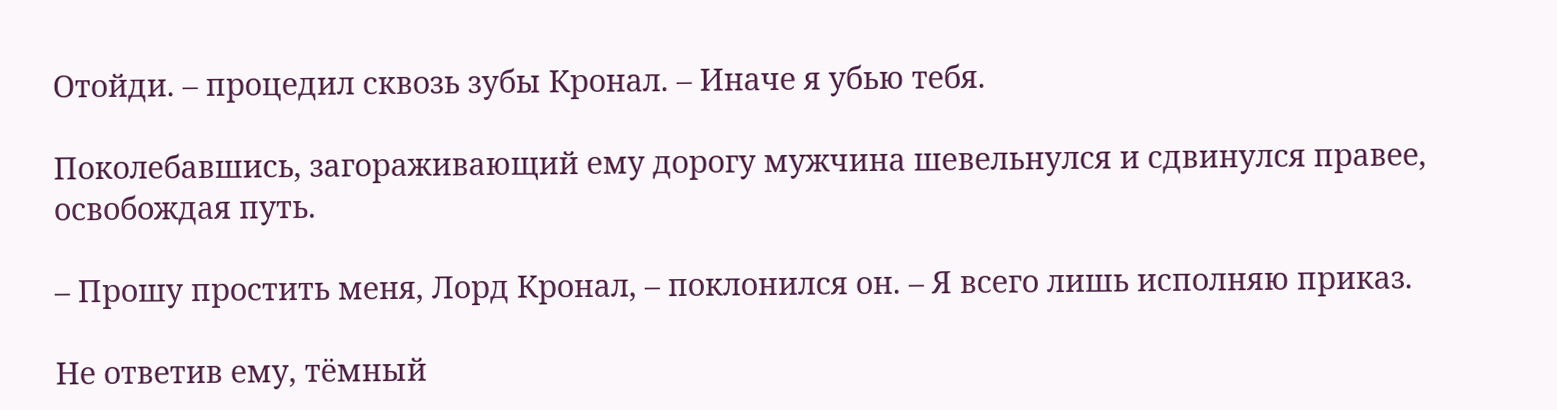Отойди. – процедил сквозь зубы Кронал. – Иначе я убью тебя.

Поколебавшись, загораживающий ему дорогу мужчина шевельнулся и сдвинулся правее, освобождая путь.

– Прошу простить меня, Лорд Кронал, – поклонился он. – Я всего лишь исполняю приказ.

Не ответив ему, тёмный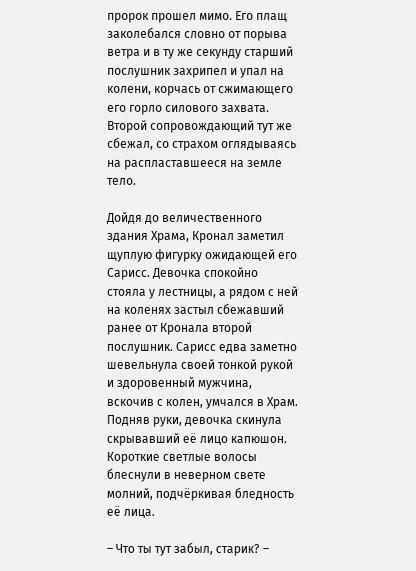пророк прошел мимо. Его плащ заколебался словно от порыва ветра и в ту же секунду старший послушник захрипел и упал на колени, корчась от сжимающего его горло силового захвата. Второй сопровождающий тут же сбежал, со страхом оглядываясь на распластавшееся на земле тело.

Дойдя до величественного здания Храма, Кронал заметил щуплую фигурку ожидающей его Сарисс. Девочка спокойно стояла у лестницы, а рядом с ней на коленях застыл сбежавший ранее от Кронала второй послушник. Сарисс едва заметно шевельнула своей тонкой рукой и здоровенный мужчина, вскочив с колен, умчался в Храм. Подняв руки, девочка скинула скрывавший её лицо капюшон. Короткие светлые волосы блеснули в неверном свете молний, подчёркивая бледность её лица.

– Что ты тут забыл, старик? –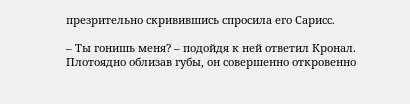презрительно скривившись спросила его Сарисс.

– Ты гонишь меня? – подойдя к ней ответил Кронал. Плотоядно облизав губы, он совершенно откровенно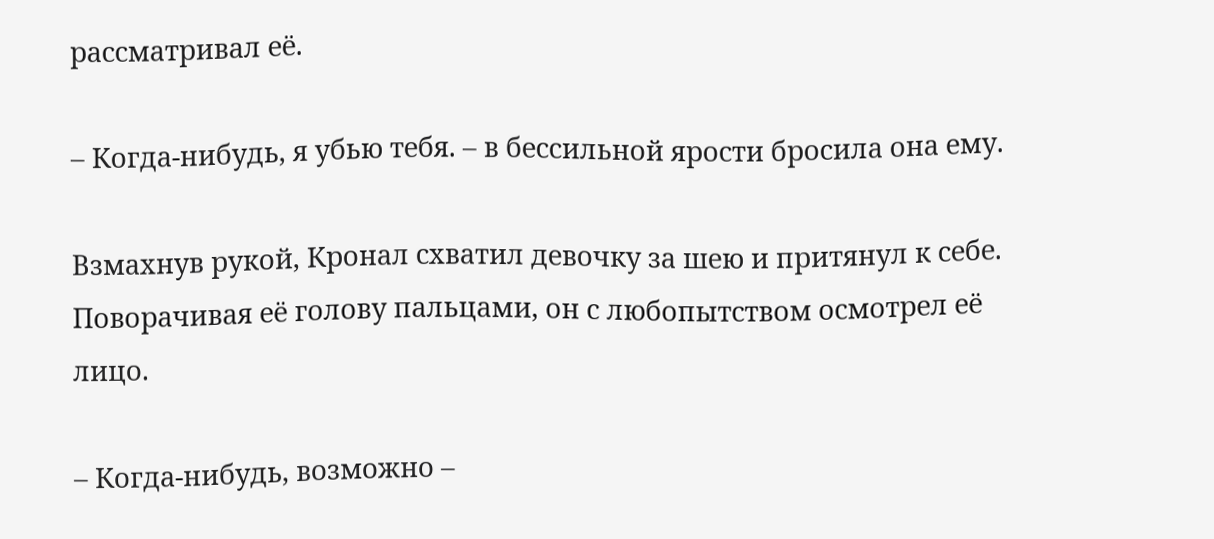рассматривал её.

– Когда-нибудь, я убью тебя. – в бессильной ярости бросила она ему.

Взмахнув рукой, Кронал схватил девочку за шею и притянул к себе. Поворачивая её голову пальцами, он с любопытством осмотрел её лицо.

– Когда-нибудь, возможно –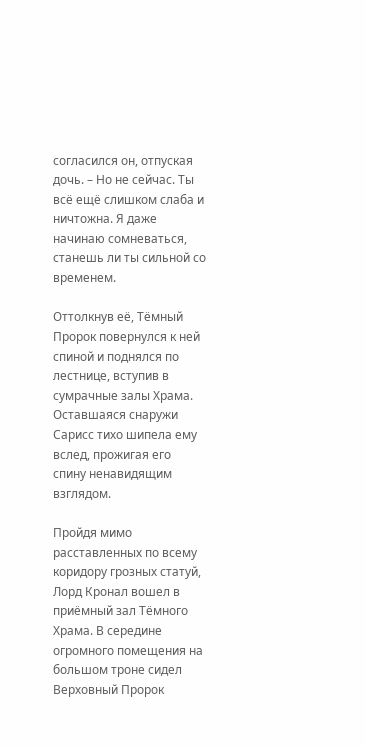согласился он, отпуская дочь. – Но не сейчас. Ты всё ещё слишком слаба и ничтожна. Я даже начинаю сомневаться, станешь ли ты сильной со временем.

Оттолкнув её, Тёмный Пророк повернулся к ней спиной и поднялся по лестнице, вступив в сумрачные залы Храма. Оставшаяся снаружи Сарисс тихо шипела ему вслед, прожигая его спину ненавидящим взглядом.

Пройдя мимо расставленных по всему коридору грозных статуй, Лорд Кронал вошел в приёмный зал Тёмного Храма. В середине огромного помещения на большом троне сидел Верховный Пророк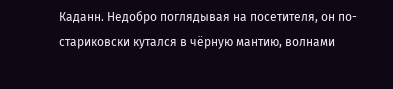Каданн. Недобро поглядывая на посетителя, он по-стариковски кутался в чёрную мантию, волнами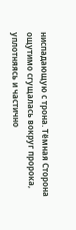ниспадающую с трона. Тёмная Сторона ощутимо сгущалась вокруг пророка, уплотняясь и частично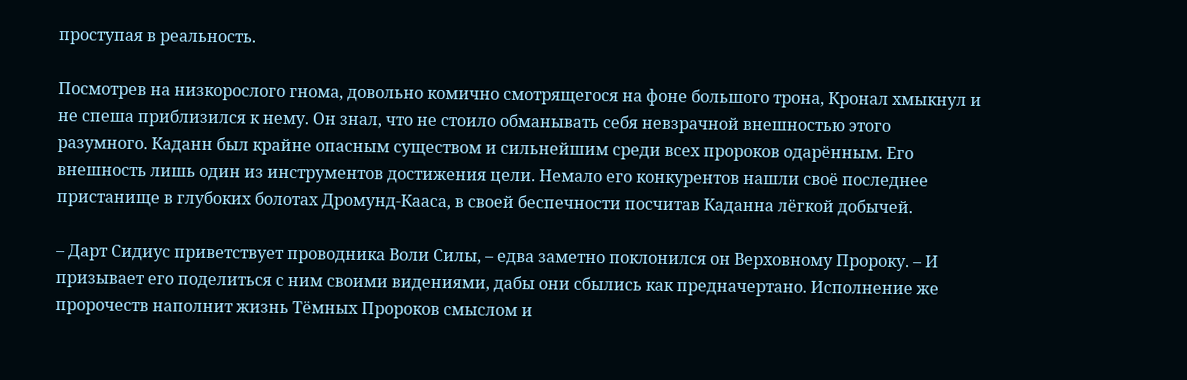проступая в реальность.

Посмотрев на низкорослого гнома, довольно комично смотрящегося на фоне большого трона, Кронал хмыкнул и не спеша приблизился к нему. Он знал, что не стоило обманывать себя невзрачной внешностью этого разумного. Каданн был крайне опасным существом и сильнейшим среди всех пророков одарённым. Его внешность лишь один из инструментов достижения цели. Немало его конкурентов нашли своё последнее пристанище в глубоких болотах Дромунд-Кааса, в своей беспечности посчитав Каданна лёгкой добычей.

– Дарт Сидиус приветствует проводника Воли Силы, – едва заметно поклонился он Верховному Пророку. – И призывает его поделиться с ним своими видениями, дабы они сбылись как предначертано. Исполнение же пророчеств наполнит жизнь Тёмных Пророков смыслом и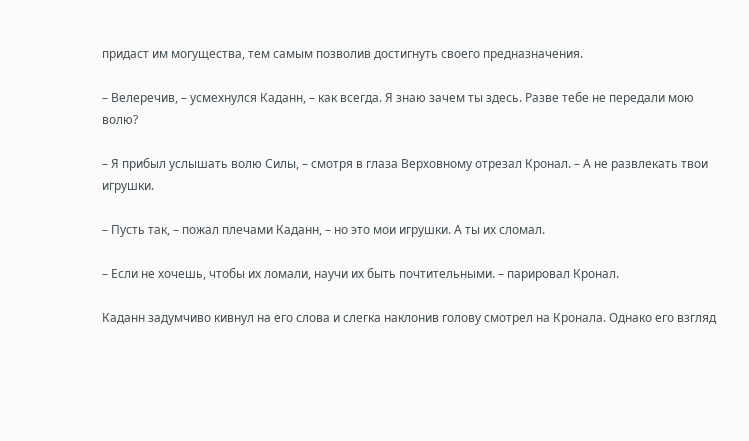придаст им могущества, тем самым позволив достигнуть своего предназначения.

– Велеречив, – усмехнулся Каданн, – как всегда. Я знаю зачем ты здесь. Разве тебе не передали мою волю?

– Я прибыл услышать волю Силы, – смотря в глаза Верховному отрезал Кронал. – А не развлекать твои игрушки.

– Пусть так, – пожал плечами Каданн, – но это мои игрушки. А ты их сломал.

– Если не хочешь, чтобы их ломали, научи их быть почтительными. – парировал Кронал.

Каданн задумчиво кивнул на его слова и слегка наклонив голову смотрел на Кронала. Однако его взгляд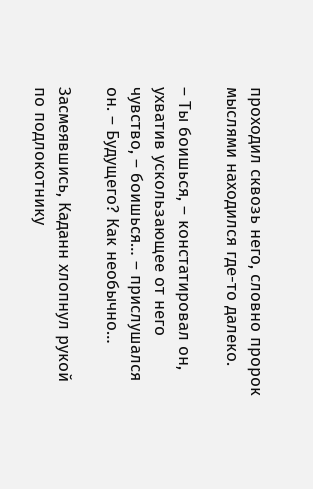проходил сквозь него, словно пророк мыслями находился где-то далеко.

– Ты боишься, – констатировал он, ухватив ускользающее от него чувство, – боишься… – прислушался он. – Будущего? Как необычно…

Засмеявшись, Каданн хлопнул рукой по подлокотнику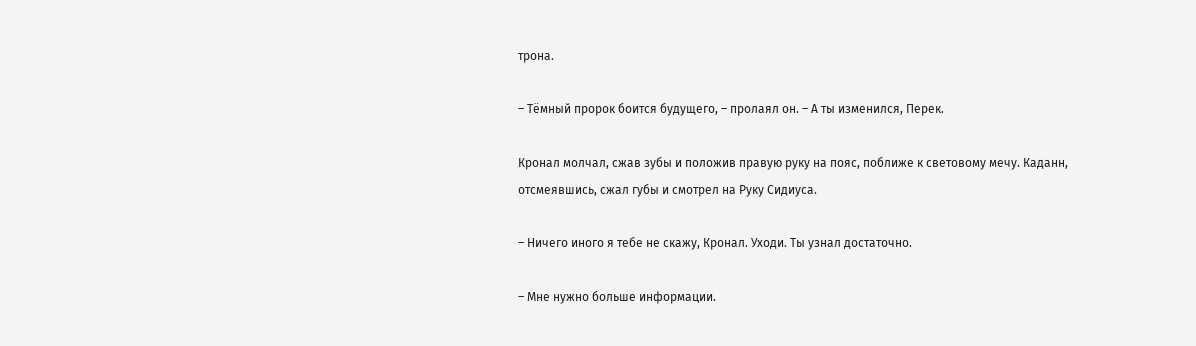трона.

– Тёмный пророк боится будущего, – пролаял он. – А ты изменился, Перек.

Кронал молчал, сжав зубы и положив правую руку на пояс, поближе к световому мечу. Каданн, отсмеявшись, сжал губы и смотрел на Руку Сидиуса.

– Ничего иного я тебе не скажу, Кронал. Уходи. Ты узнал достаточно.

– Мне нужно больше информации.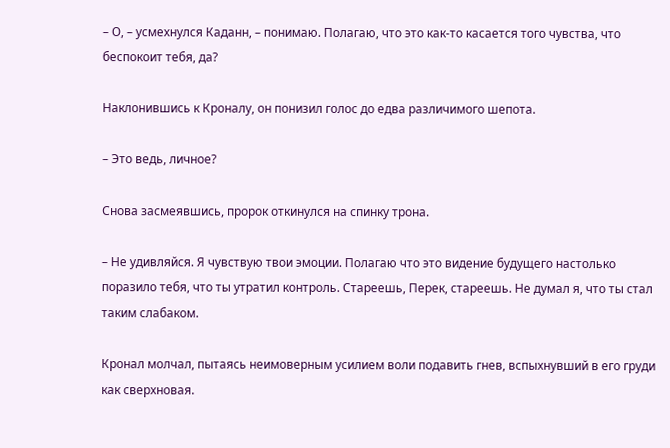– О, – усмехнулся Каданн, – понимаю. Полагаю, что это как-то касается того чувства, что беспокоит тебя, да?

Наклонившись к Кроналу, он понизил голос до едва различимого шепота.

– Это ведь, личное?

Снова засмеявшись, пророк откинулся на спинку трона.

– Не удивляйся. Я чувствую твои эмоции. Полагаю что это видение будущего настолько поразило тебя, что ты утратил контроль. Стареешь, Перек, стареешь. Не думал я, что ты стал таким слабаком.

Кронал молчал, пытаясь неимоверным усилием воли подавить гнев, вспыхнувший в его груди как сверхновая.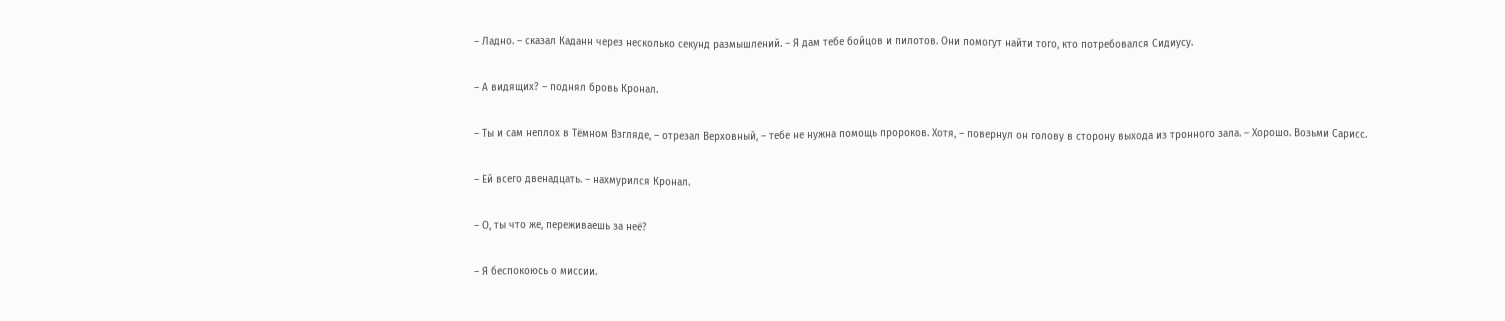– Ладно. – сказал Каданн через несколько секунд размышлений. – Я дам тебе бойцов и пилотов. Они помогут найти того, кто потребовался Сидиусу.

– А видящих? – поднял бровь Кронал.

– Ты и сам неплох в Тёмном Взгляде, – отрезал Верховный, – тебе не нужна помощь пророков. Хотя, – повернул он голову в сторону выхода из тронного зала. – Хорошо. Возьми Сарисс.

– Ей всего двенадцать. – нахмурился Кронал.

– О, ты что же, переживаешь за неё?

– Я беспокоюсь о миссии.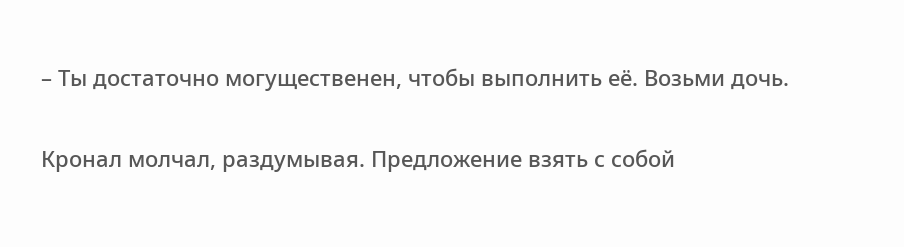– Ты достаточно могущественен, чтобы выполнить её. Возьми дочь.

Кронал молчал, раздумывая. Предложение взять с собой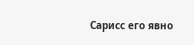Сарисс его явно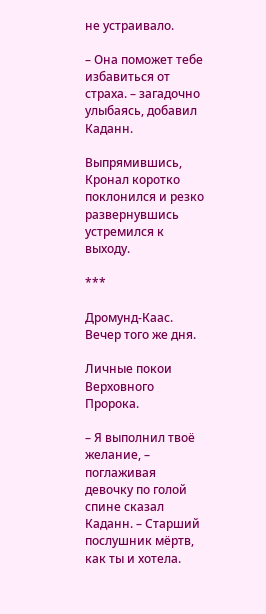не устраивало.

– Она поможет тебе избавиться от страха. – загадочно улыбаясь, добавил Каданн.

Выпрямившись, Кронал коротко поклонился и резко развернувшись устремился к выходу.

***

Дромунд-Каас. Вечер того же дня.

Личные покои Верховного Пророка.

– Я выполнил твоё желание, – поглаживая девочку по голой спине сказал Каданн. – Старший послушник мёртв, как ты и хотела.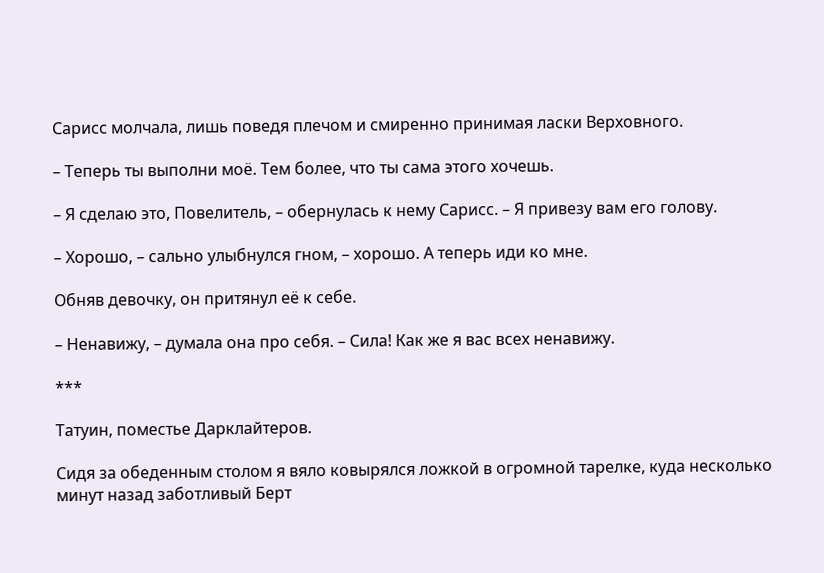Сарисс молчала, лишь поведя плечом и смиренно принимая ласки Верховного.

– Теперь ты выполни моё. Тем более, что ты сама этого хочешь.

– Я сделаю это, Повелитель, – обернулась к нему Сарисс. – Я привезу вам его голову.

– Хорошо, – сально улыбнулся гном, – хорошо. А теперь иди ко мне.

Обняв девочку, он притянул её к себе.

– Ненавижу, – думала она про себя. – Сила! Как же я вас всех ненавижу.

***

Татуин, поместье Дарклайтеров.

Сидя за обеденным столом я вяло ковырялся ложкой в огромной тарелке, куда несколько минут назад заботливый Берт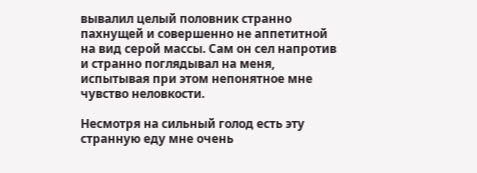вывалил целый половник странно пахнущей и совершенно не аппетитной на вид серой массы. Сам он сел напротив и странно поглядывал на меня, испытывая при этом непонятное мне чувство неловкости.

Несмотря на сильный голод есть эту странную еду мне очень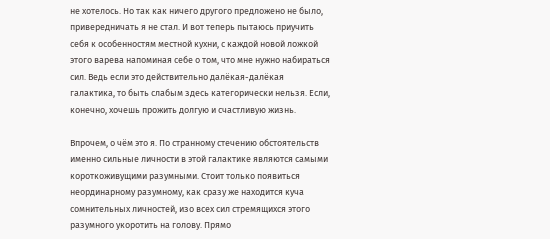не хотелось. Но так как ничего другого предложено не было, привередничать я не стал. И вот теперь пытаюсь приучить себя к особенностям местной кухни, с каждой новой ложкой этого варева напоминая себе о том, что мне нужно набираться сил. Ведь если это действительно далёкая-далёкая галактика, то быть слабым здесь категорически нельзя. Если, конечно, хочешь прожить долгую и счастливую жизнь.

Впрочем, о чём это я. По странному стечению обстоятельств именно сильные личности в этой галактике являются самыми короткоживущими разумными. Стоит только появиться неординарному разумному, как сразу же находится куча сомнительных личностей, изо всех сил стремящихся этого разумного укоротить на голову. Прямо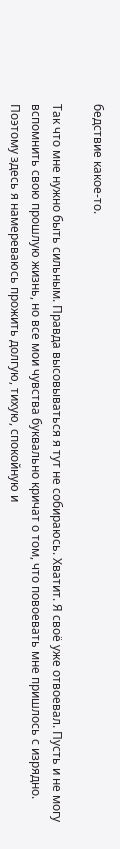бедствие какое-то.

Так что мне нужно быть сильным. Правда высовываться я тут не собираюсь. Хватит. Я своё уже отвоевал. Пусть и не могу вспомнить свою прошлую жизнь, но все мои чувства буквально кричат о том, что повоевать мне пришлось с изрядно. Поэтому здесь я намереваюсь прожить долгую, тихую, спокойную и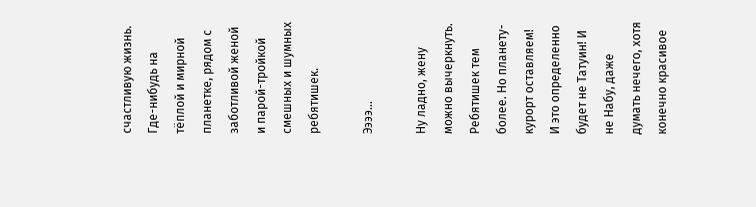счастливую жизнь. Где-нибудь на тёплой и мирной планетке, рядом с заботливой женой и парой-тройкой смешных и шумных ребятишек.

Ээээ…

Ну ладно, жену можно вычеркнуть. Ребятишек тем более. Но планету-курорт оставляем! И это определенно будет не Татуин! И не Набу, даже думать нечего, хотя конечно красивое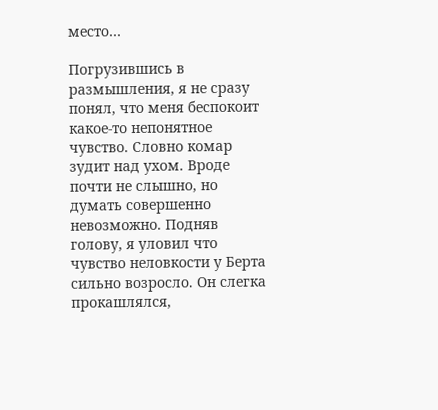место…

Погрузившись в размышления, я не сразу понял, что меня беспокоит какое-то непонятное чувство. Словно комар зудит над ухом. Вроде почти не слышно, но думать совершенно невозможно. Подняв голову, я уловил что чувство неловкости у Берта сильно возросло. Он слегка прокашлялся,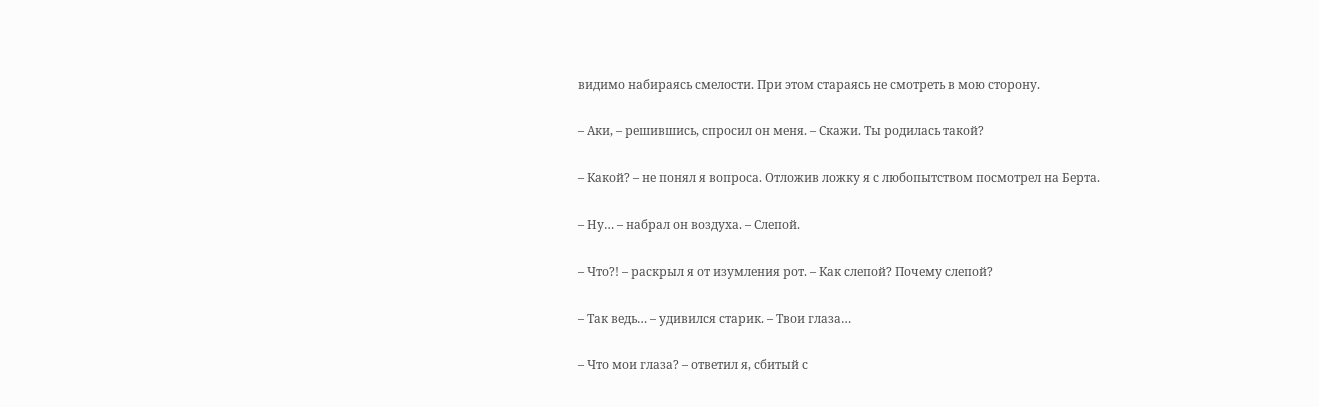видимо набираясь смелости. При этом стараясь не смотреть в мою сторону.

– Аки, – решившись, спросил он меня. – Скажи. Ты родилась такой?

– Какой? – не понял я вопроса. Отложив ложку я с любопытством посмотрел на Берта.

– Ну… – набрал он воздуха. – Слепой.

– Что?! – раскрыл я от изумления рот. – Как слепой? Почему слепой?

– Так ведь… – удивился старик. – Твои глаза…

– Что мои глаза? – ответил я, сбитый с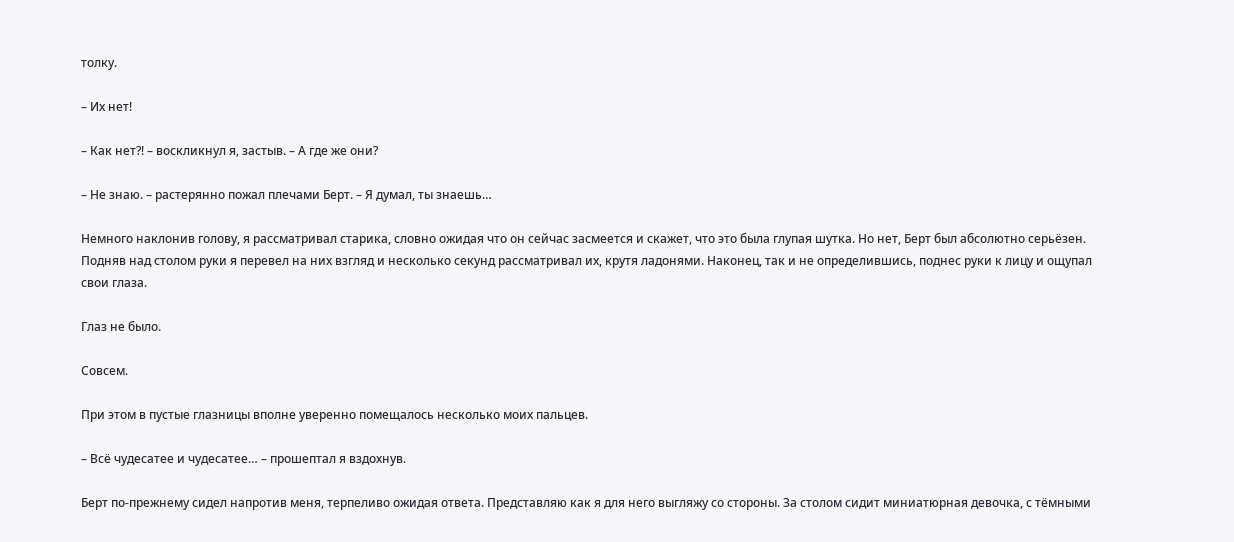толку.

– Их нет!

– Как нет?! – воскликнул я, застыв. – А где же они?

– Не знаю. – растерянно пожал плечами Берт. – Я думал, ты знаешь…

Немного наклонив голову, я рассматривал старика, словно ожидая что он сейчас засмеется и скажет, что это была глупая шутка. Но нет, Берт был абсолютно серьёзен. Подняв над столом руки я перевел на них взгляд и несколько секунд рассматривал их, крутя ладонями. Наконец, так и не определившись, поднес руки к лицу и ощупал свои глаза.

Глаз не было.

Совсем.

При этом в пустые глазницы вполне уверенно помещалось несколько моих пальцев.

– Всё чудесатее и чудесатее… – прошептал я вздохнув.

Берт по-прежнему сидел напротив меня, терпеливо ожидая ответа. Представляю как я для него выгляжу со стороны. За столом сидит миниатюрная девочка, с тёмными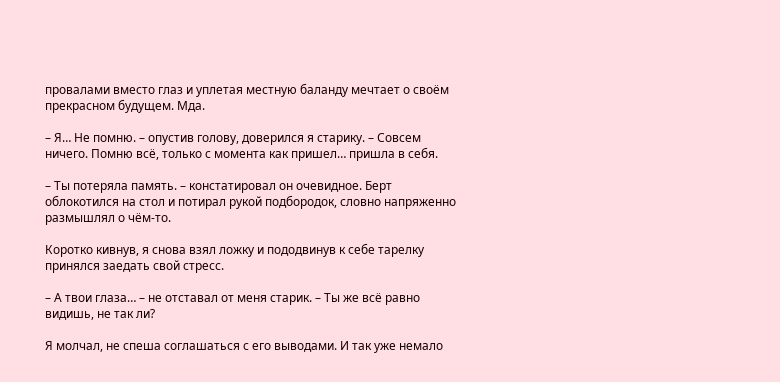провалами вместо глаз и уплетая местную баланду мечтает о своём прекрасном будущем. Мда.

– Я… Не помню. – опустив голову, доверился я старику. – Совсем ничего. Помню всё, только с момента как пришел… пришла в себя.

– Ты потеряла память. – констатировал он очевидное. Берт облокотился на стол и потирал рукой подбородок, словно напряженно размышлял о чём-то.

Коротко кивнув, я снова взял ложку и пододвинув к себе тарелку принялся заедать свой стресс.

– А твои глаза… – не отставал от меня старик. – Ты же всё равно видишь, не так ли?

Я молчал, не спеша соглашаться с его выводами. И так уже немало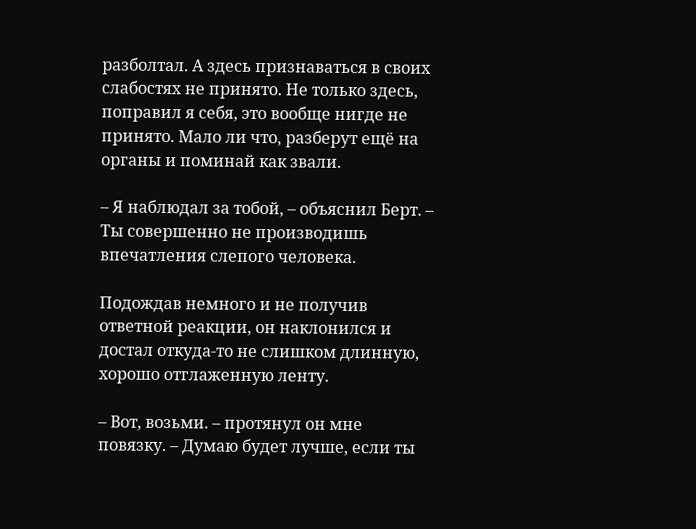разболтал. А здесь признаваться в своих слабостях не принято. Не только здесь, поправил я себя, это вообще нигде не принято. Мало ли что, разберут ещё на органы и поминай как звали.

– Я наблюдал за тобой, – объяснил Берт. – Ты совершенно не производишь впечатления слепого человека.

Подождав немного и не получив ответной реакции, он наклонился и достал откуда-то не слишком длинную, хорошо отглаженную ленту.

– Вот, возьми. – протянул он мне повязку. – Думаю будет лучше, если ты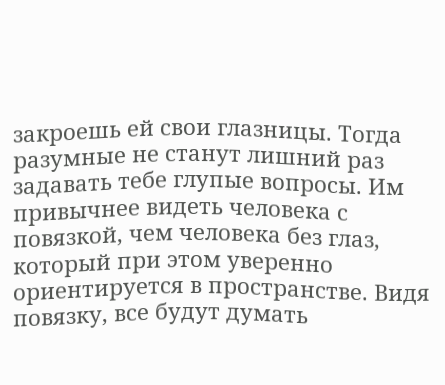закроешь ей свои глазницы. Тогда разумные не станут лишний раз задавать тебе глупые вопросы. Им привычнее видеть человека с повязкой, чем человека без глаз, который при этом уверенно ориентируется в пространстве. Видя повязку, все будут думать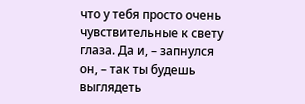что у тебя просто очень чувствительные к свету глаза. Да и, – запнулся он, – так ты будешь выглядеть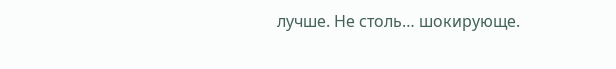лучше. Не столь… шокирующе.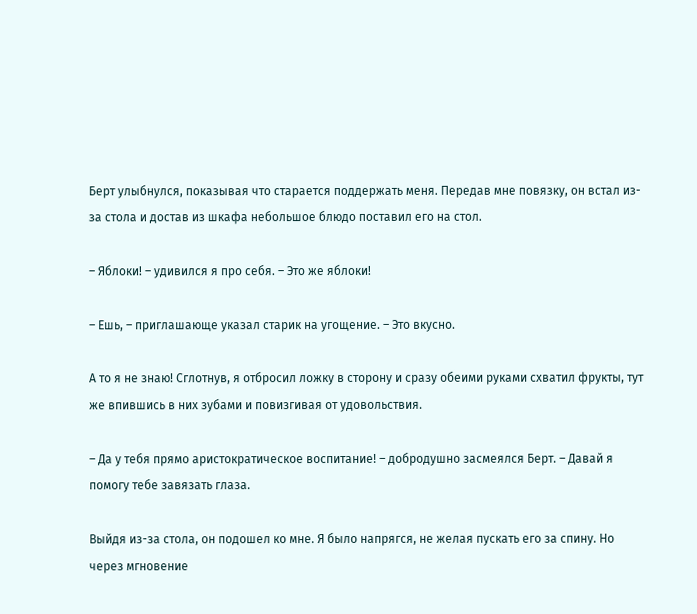Берт улыбнулся, показывая что старается поддержать меня. Передав мне повязку, он встал из-за стола и достав из шкафа небольшое блюдо поставил его на стол.

– Яблоки! – удивился я про себя. – Это же яблоки!

– Ешь, – приглашающе указал старик на угощение. – Это вкусно.

А то я не знаю! Сглотнув, я отбросил ложку в сторону и сразу обеими руками схватил фрукты, тут же впившись в них зубами и повизгивая от удовольствия.

– Да у тебя прямо аристократическое воспитание! – добродушно засмеялся Берт. – Давай я помогу тебе завязать глаза.

Выйдя из-за стола, он подошел ко мне. Я было напрягся, не желая пускать его за спину. Но через мгновение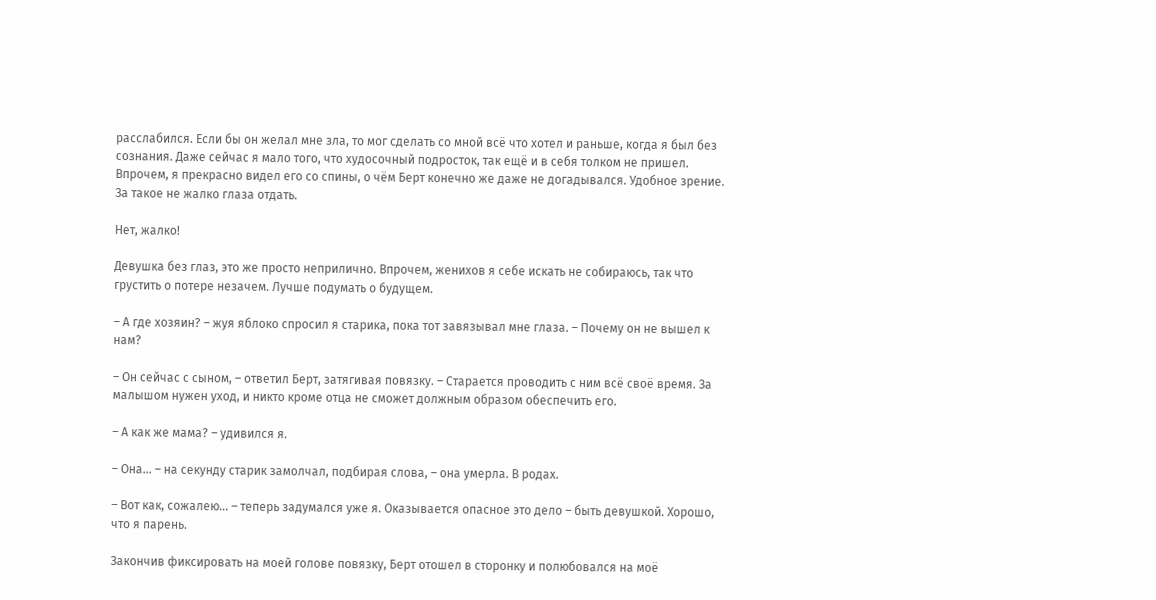расслабился. Если бы он желал мне зла, то мог сделать со мной всё что хотел и раньше, когда я был без сознания. Даже сейчас я мало того, что худосочный подросток, так ещё и в себя толком не пришел. Впрочем, я прекрасно видел его со спины, о чём Берт конечно же даже не догадывался. Удобное зрение. За такое не жалко глаза отдать.

Нет, жалко!

Девушка без глаз, это же просто неприлично. Впрочем, женихов я себе искать не собираюсь, так что грустить о потере незачем. Лучше подумать о будущем.

– А где хозяин? – жуя яблоко спросил я старика, пока тот завязывал мне глаза. – Почему он не вышел к нам?

– Он сейчас с сыном, – ответил Берт, затягивая повязку. – Старается проводить с ним всё своё время. За малышом нужен уход, и никто кроме отца не сможет должным образом обеспечить его.

– А как же мама? – удивился я.

– Она… – на секунду старик замолчал, подбирая слова, – она умерла. В родах.

– Вот как, сожалею… – теперь задумался уже я. Оказывается опасное это дело – быть девушкой. Хорошо, что я парень.

Закончив фиксировать на моей голове повязку, Берт отошел в сторонку и полюбовался на моё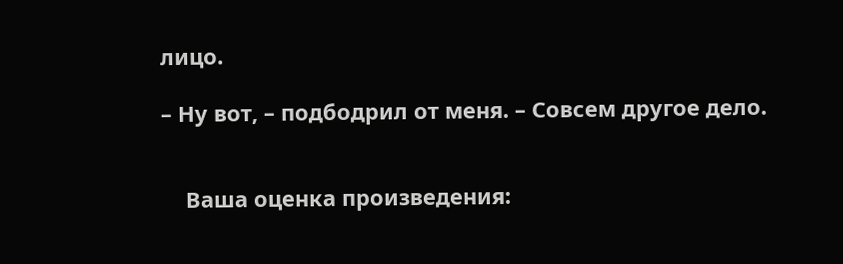лицо.

– Ну вот, – подбодрил от меня. – Совсем другое дело.


    Ваша оценка произведения: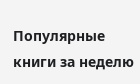Популярные книги за неделю